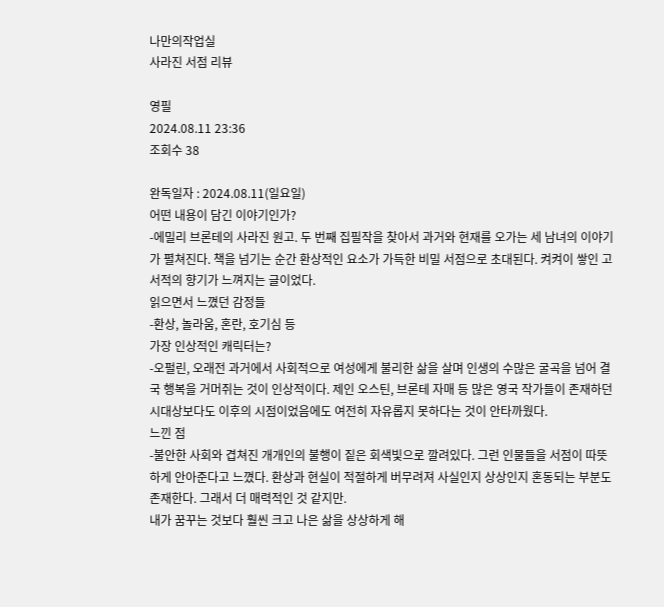나만의작업실
사라진 서점 리뷰

영필
2024.08.11 23:36
조회수 38

완독일자 : 2024.08.11(일요일)
어떤 내용이 담긴 이야기인가?
-에밀리 브론테의 사라진 원고. 두 번째 집필작을 찾아서 과거와 현재를 오가는 세 남녀의 이야기가 펼쳐진다. 책을 넘기는 순간 환상적인 요소가 가득한 비밀 서점으로 초대된다. 켜켜이 쌓인 고서적의 향기가 느껴지는 글이었다.
읽으면서 느꼈던 감정들
-환상, 놀라움, 혼란, 호기심 등
가장 인상적인 캐릭터는?
-오펄린, 오래전 과거에서 사회적으로 여성에게 불리한 삶을 살며 인생의 수많은 굴곡을 넘어 결국 행복을 거머쥐는 것이 인상적이다. 제인 오스틴, 브론테 자매 등 많은 영국 작가들이 존재하던 시대상보다도 이후의 시점이었음에도 여전히 자유롭지 못하다는 것이 안타까웠다.
느낀 점
-불안한 사회와 겹쳐진 개개인의 불행이 짙은 회색빛으로 깔려있다. 그런 인물들을 서점이 따뜻하게 안아준다고 느꼈다. 환상과 현실이 적절하게 버무려져 사실인지 상상인지 혼동되는 부분도 존재한다. 그래서 더 매력적인 것 같지만.
내가 꿈꾸는 것보다 훨씬 크고 나은 삶을 상상하게 해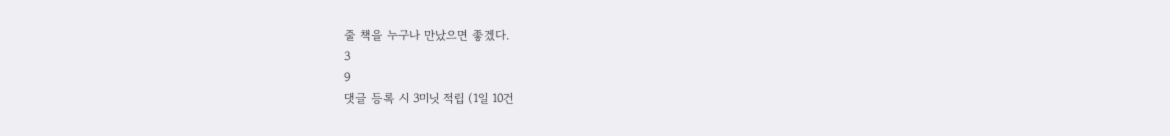줄 책을 누구나 만났으면 좋겠다.
3
9
댓글 등록 시 3미닛 적립 (1일 10건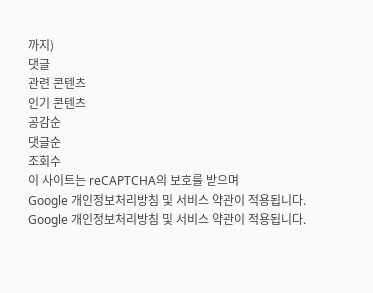까지)
댓글
관련 콘텐츠
인기 콘텐츠
공감순
댓글순
조회수
이 사이트는 reCAPTCHA의 보호를 받으며
Google 개인정보처리방침 및 서비스 약관이 적용됩니다.
Google 개인정보처리방침 및 서비스 약관이 적용됩니다.